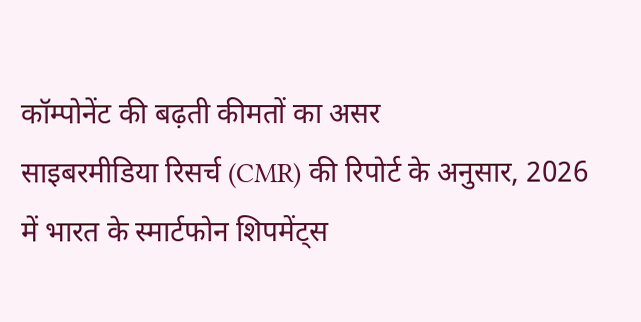कॉम्पोनेंट की बढ़ती कीमतों का असर
साइबरमीडिया रिसर्च (CMR) की रिपोर्ट के अनुसार, 2026 में भारत के स्मार्टफोन शिपमेंट्स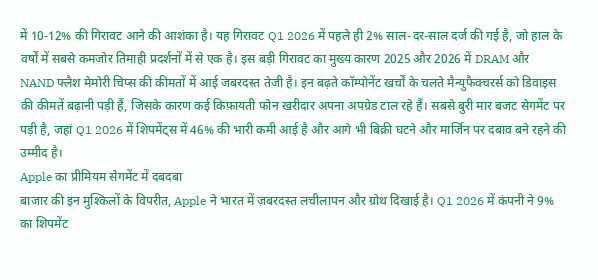में 10-12% की गिरावट आने की आशंका है। यह गिरावट Q1 2026 में पहले ही 2% साल-दर-साल दर्ज की गई है, जो हाल के वर्षों में सबसे कमजोर तिमाही प्रदर्शनों में से एक है। इस बड़ी गिरावट का मुख्य कारण 2025 और 2026 में DRAM और NAND फ्लैश मेमोरी चिप्स की कीमतों में आई जबरदस्त तेजी है। इन बढ़ते कॉम्पोनेंट खर्चों के चलते मैन्युफैक्चरर्स को डिवाइस की कीमतें बढ़ानी पड़ी हैं, जिसके कारण कई किफ़ायती फोन खरीदार अपना अपग्रेड टाल रहे हैं। सबसे बुरी मार बजट सेगमेंट पर पड़ी है, जहां Q1 2026 में शिपमेंट्स में 46% की भारी कमी आई है और आगे भी बिक्री घटने और मार्जिन पर दबाव बने रहने की उम्मीद है।
Apple का प्रीमियम सेगमेंट में दबदबा
बाजार की इन मुश्किलों के विपरीत, Apple ने भारत में ज़बरदस्त लचीलापन और ग्रोथ दिखाई है। Q1 2026 में कंपनी ने 9% का शिपमेंट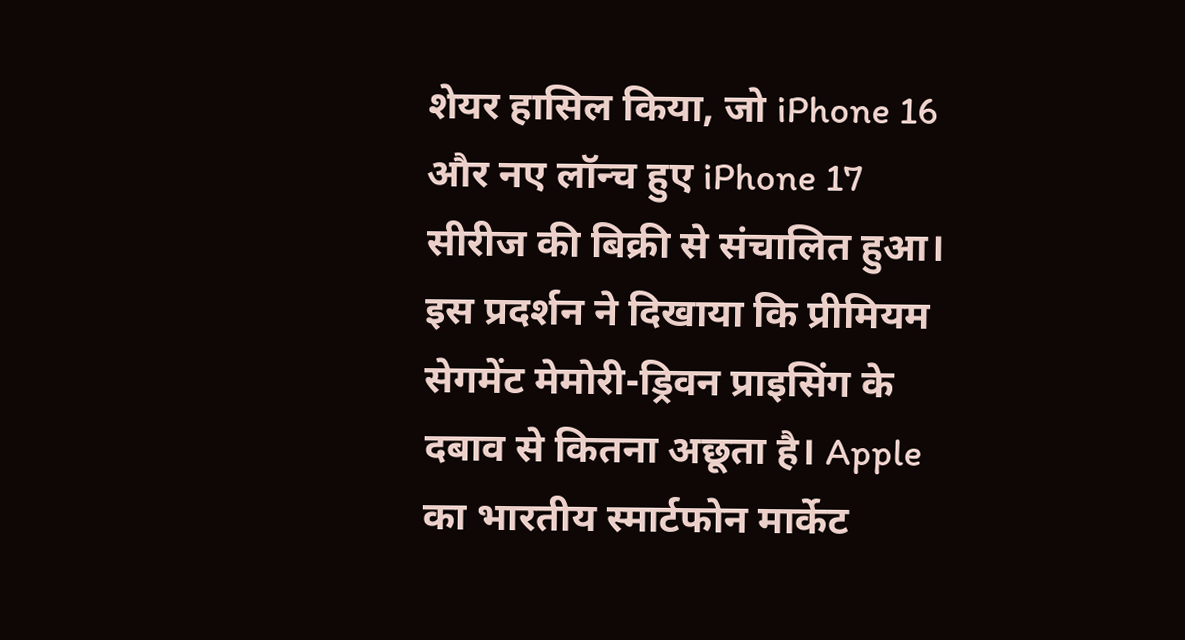शेयर हासिल किया, जो iPhone 16 और नए लॉन्च हुए iPhone 17 सीरीज की बिक्री से संचालित हुआ। इस प्रदर्शन ने दिखाया कि प्रीमियम सेगमेंट मेमोरी-ड्रिवन प्राइसिंग के दबाव से कितना अछूता है। Apple का भारतीय स्मार्टफोन मार्केट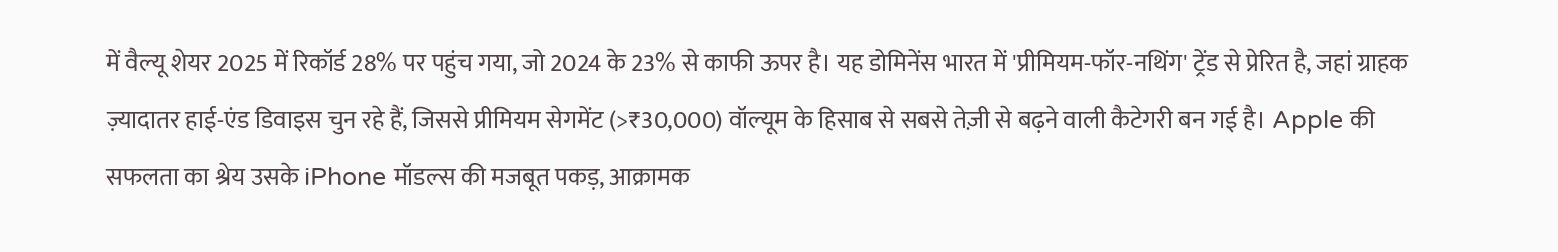में वैल्यू शेयर 2025 में रिकॉर्ड 28% पर पहुंच गया, जो 2024 के 23% से काफी ऊपर है। यह डोमिनेंस भारत में 'प्रीमियम-फॉर-नथिंग' ट्रेंड से प्रेरित है, जहां ग्राहक ज़्यादातर हाई-एंड डिवाइस चुन रहे हैं, जिससे प्रीमियम सेगमेंट (>₹30,000) वॉल्यूम के हिसाब से सबसे तेज़ी से बढ़ने वाली कैटेगरी बन गई है। Apple की सफलता का श्रेय उसके iPhone मॉडल्स की मजबूत पकड़, आक्रामक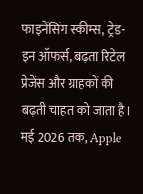फाइनेंसिंग स्कीम्स, ट्रेड-इन ऑफर्स, बढ़ता रिटेल प्रेजेंस और ग्राहकों की बढ़ती चाहत को जाता है। मई 2026 तक, Apple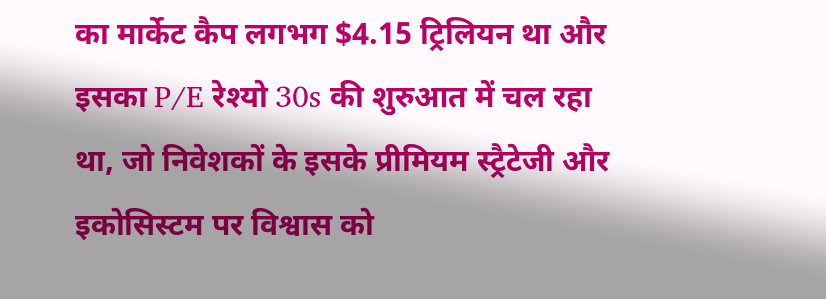का मार्केट कैप लगभग $4.15 ट्रिलियन था और इसका P/E रेश्यो 30s की शुरुआत में चल रहा था, जो निवेशकों के इसके प्रीमियम स्ट्रैटेजी और इकोसिस्टम पर विश्वास को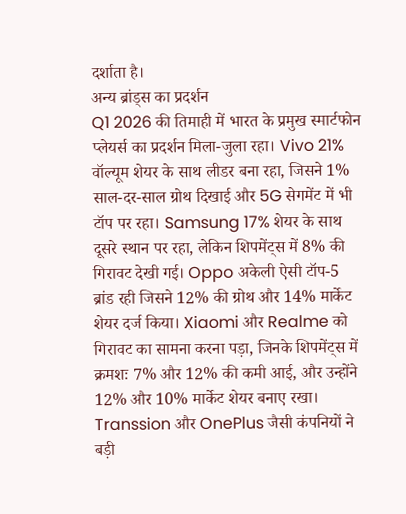दर्शाता है।
अन्य ब्रांड्स का प्रदर्शन
Q1 2026 की तिमाही में भारत के प्रमुख स्मार्टफोन प्लेयर्स का प्रदर्शन मिला-जुला रहा। Vivo 21% वॉल्यूम शेयर के साथ लीडर बना रहा, जिसने 1% साल-दर-साल ग्रोथ दिखाई और 5G सेगमेंट में भी टॉप पर रहा। Samsung 17% शेयर के साथ दूसरे स्थान पर रहा, लेकिन शिपमेंट्स में 8% की गिरावट देखी गई। Oppo अकेली ऐसी टॉप-5 ब्रांड रही जिसने 12% की ग्रोथ और 14% मार्केट शेयर दर्ज किया। Xiaomi और Realme को गिरावट का सामना करना पड़ा, जिनके शिपमेंट्स में क्रमशः 7% और 12% की कमी आई, और उन्होंने 12% और 10% मार्केट शेयर बनाए रखा। Transsion और OnePlus जैसी कंपनियों ने बड़ी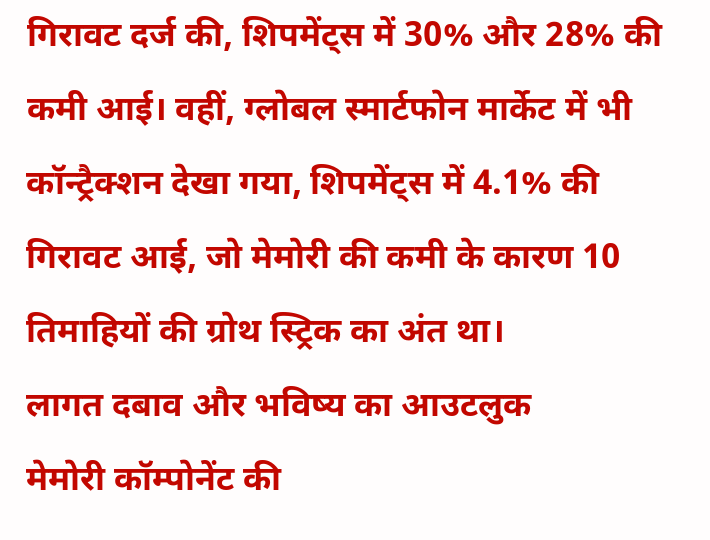गिरावट दर्ज की, शिपमेंट्स में 30% और 28% की कमी आई। वहीं, ग्लोबल स्मार्टफोन मार्केट में भी कॉन्ट्रैक्शन देखा गया, शिपमेंट्स में 4.1% की गिरावट आई, जो मेमोरी की कमी के कारण 10 तिमाहियों की ग्रोथ स्ट्रिक का अंत था।
लागत दबाव और भविष्य का आउटलुक
मेमोरी कॉम्पोनेंट की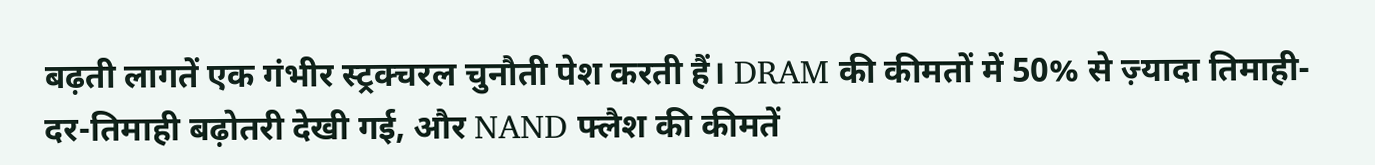बढ़ती लागतें एक गंभीर स्ट्रक्चरल चुनौती पेश करती हैं। DRAM की कीमतों में 50% से ज़्यादा तिमाही-दर-तिमाही बढ़ोतरी देखी गई, और NAND फ्लैश की कीमतें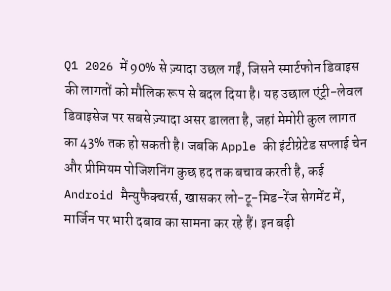Q1 2026 में 90% से ज़्यादा उछल गईं, जिसने स्मार्टफोन डिवाइस की लागतों को मौलिक रूप से बदल दिया है। यह उछाल एंट्री-लेवल डिवाइसेज पर सबसे ज़्यादा असर डालता है, जहां मेमोरी कुल लागत का 43% तक हो सकती है। जबकि Apple की इंटीग्रेटेड सप्लाई चेन और प्रीमियम पोजिशनिंग कुछ हद तक बचाव करती है, कई Android मैन्युफैक्चरर्स, खासकर लो-टू-मिड-रेंज सेगमेंट में, मार्जिन पर भारी दबाव का सामना कर रहे हैं। इन बढ़ी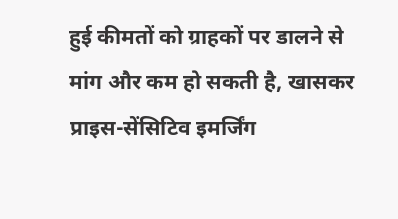हुई कीमतों को ग्राहकों पर डालने से मांग और कम हो सकती है, खासकर प्राइस-सेंसिटिव इमर्जिंग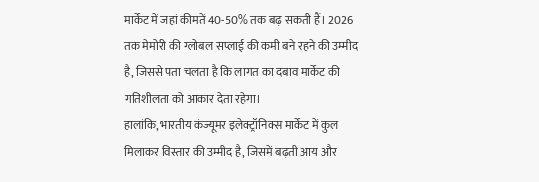मार्केट में जहां कीमतें 40-50% तक बढ़ सकती हैं। 2026 तक मेमोरी की ग्लोबल सप्लाई की कमी बने रहने की उम्मीद है, जिससे पता चलता है कि लागत का दबाव मार्केट की गतिशीलता को आकार देता रहेगा।
हालांकि, भारतीय कंज्यूमर इलेक्ट्रॉनिक्स मार्केट में कुल मिलाकर विस्तार की उम्मीद है, जिसमें बढ़ती आय और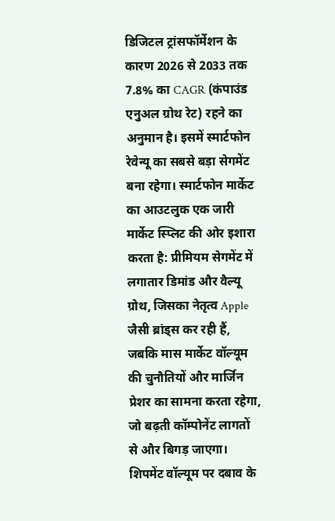डिजिटल ट्रांसफॉर्मेशन के कारण 2026 से 2033 तक 7.8% का CAGR (कंपाउंड एनुअल ग्रोथ रेट) रहने का अनुमान है। इसमें स्मार्टफोन रेवेन्यू का सबसे बड़ा सेगमेंट बना रहेगा। स्मार्टफोन मार्केट का आउटलुक एक जारी मार्केट स्प्लिट की ओर इशारा करता है: प्रीमियम सेगमेंट में लगातार डिमांड और वैल्यू ग्रोथ, जिसका नेतृत्व Apple जैसी ब्रांड्स कर रही हैं, जबकि मास मार्केट वॉल्यूम की चुनौतियों और मार्जिन प्रेशर का सामना करता रहेगा, जो बढ़ती कॉम्पोनेंट लागतों से और बिगड़ जाएगा। शिपमेंट वॉल्यूम पर दबाव के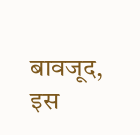बावजूद, इस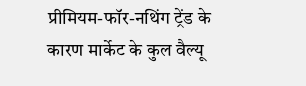प्रीमियम-फॉर-नथिंग ट्रेंड के कारण मार्केट के कुल वैल्यू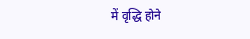में वृद्धि होने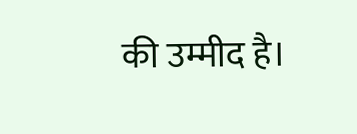की उम्मीद है।